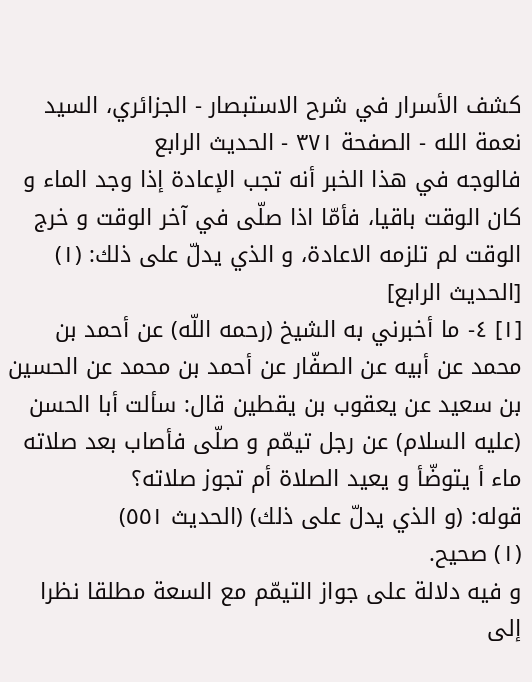كشف الأسرار في شرح الاستبصار - الجزائري، السيد نعمة الله - الصفحة ٣٧١ - الحديث الرابع
فالوجه في هذا الخبر أنه تجب الإعادة إذا وجد الماء و كان الوقت باقيا، فأمّا اذا صلّى في آخر الوقت و خرج الوقت لم تلزمه الاعادة، و الذي يدلّ على ذلك: (١)
[الحديث الرابع]
[١] ٤- ما أخبرني به الشيخ (رحمه اللّه) عن أحمد بن محمد عن أبيه عن الصفّار عن أحمد بن محمد عن الحسين بن سعيد عن يعقوب بن يقطين قال: سألت أبا الحسن (عليه السلام) عن رجل تيمّم و صلّى فأصاب بعد صلاته ماء أ يتوضّأ و يعيد الصلاة أم تجوز صلاته؟
قوله: (و الذي يدلّ على ذلك) (الحديث ٥٥١)
(١) صحيح.
و فيه دلالة على جواز التيمّم مع السعة مطلقا نظرا إلى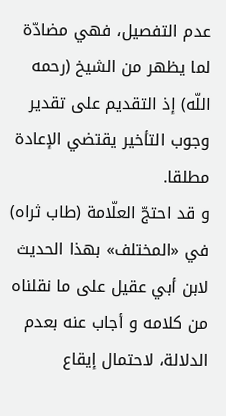عدم التفصيل، فهي مضادّة لما يظهر من الشيخ (رحمه اللّه) إذ التقديم على تقدير وجوب التأخير يقتضي الإعادة مطلقا.
و قد احتجّ العلّامة (طاب ثراه) في «المختلف» بهذا الحديث لابن أبي عقيل على ما نقلناه من كلامه و أجاب عنه بعدم الدلالة، لاحتمال إيقاع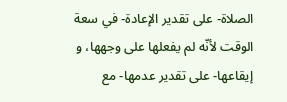الصلاة- على تقدير الإعادة- في سعة الوقت لأنّه لم يفعلها على وجهها، و إيقاعها- على تقدير عدمها- مع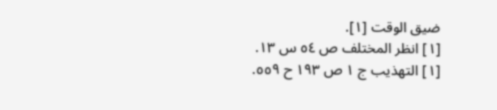ضيق الوقت [١].
[١] انظر المختلف ص ٥٤ س ١٣.
[١] التهذيب ج ١ ص ١٩٣ ح ٥٥٩.